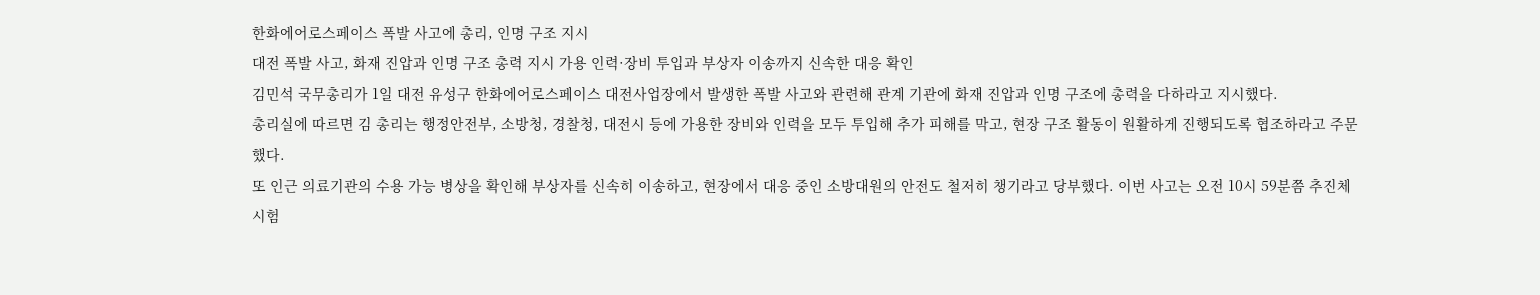한화에어로스페이스 폭발 사고에 총리, 인명 구조 지시
대전 폭발 사고, 화재 진압과 인명 구조 총력 지시 가용 인력·장비 투입과 부상자 이송까지 신속한 대응 확인
김민석 국무총리가 1일 대전 유성구 한화에어로스페이스 대전사업장에서 발생한 폭발 사고와 관련해 관계 기관에 화재 진압과 인명 구조에 총력을 다하라고 지시했다.
총리실에 따르면 김 총리는 행정안전부, 소방청, 경찰청, 대전시 등에 가용한 장비와 인력을 모두 투입해 추가 피해를 막고, 현장 구조 활동이 원활하게 진행되도록 협조하라고 주문했다.
또 인근 의료기관의 수용 가능 병상을 확인해 부상자를 신속히 이송하고, 현장에서 대응 중인 소방대원의 안전도 철저히 챙기라고 당부했다. 이번 사고는 오전 10시 59분쯤 추진체 시험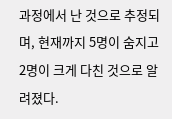과정에서 난 것으로 추정되며, 현재까지 5명이 숨지고 2명이 크게 다친 것으로 알려졌다.